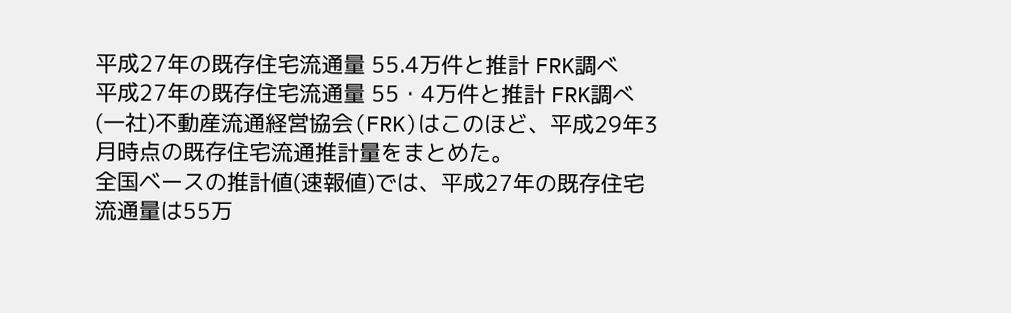平成27年の既存住宅流通量 55.4万件と推計 FRK調べ
平成27年の既存住宅流通量 55・4万件と推計 FRK調べ
(一社)不動産流通経営協会(FRK)はこのほど、平成29年3月時点の既存住宅流通推計量をまとめた。
全国ベースの推計値(速報値)では、平成27年の既存住宅流通量は55万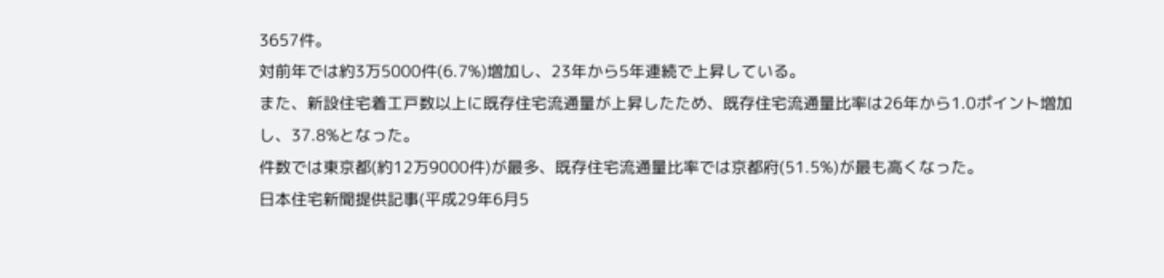3657件。
対前年では約3万5000件(6.7%)増加し、23年から5年連続で上昇している。
また、新設住宅着工戸数以上に既存住宅流通量が上昇したため、既存住宅流通量比率は26年から1.0ポイント増加し、37.8%となった。
件数では東京都(約12万9000件)が最多、既存住宅流通量比率では京都府(51.5%)が最も高くなった。
日本住宅新聞提供記事(平成29年6月5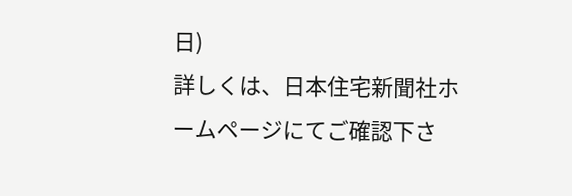日)
詳しくは、日本住宅新聞社ホームページにてご確認下さ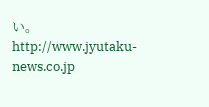い。
http://www.jyutaku-news.co.jp